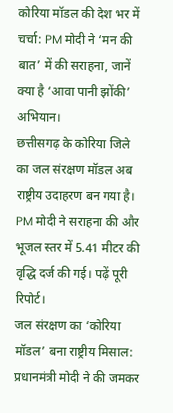कोरिया मॉडल की देश भर में चर्चा: PM मोदी ने ‘मन की बात’ में की सराहना, जानें क्या है ‘आवा पानी झोंकी’ अभियान।
छत्तीसगढ़ के कोरिया जिले का जल संरक्षण मॉडल अब राष्ट्रीय उदाहरण बन गया है। PM मोदी ने सराहना की और भूजल स्तर में 5.41 मीटर की वृद्धि दर्ज की गई। पढ़ें पूरी रिपोर्ट।
जल संरक्षण का ‘कोरिया मॉडल’ बना राष्ट्रीय मिसाल: प्रधानमंत्री मोदी ने की जमकर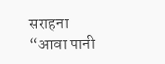सराहना
“आवा पानी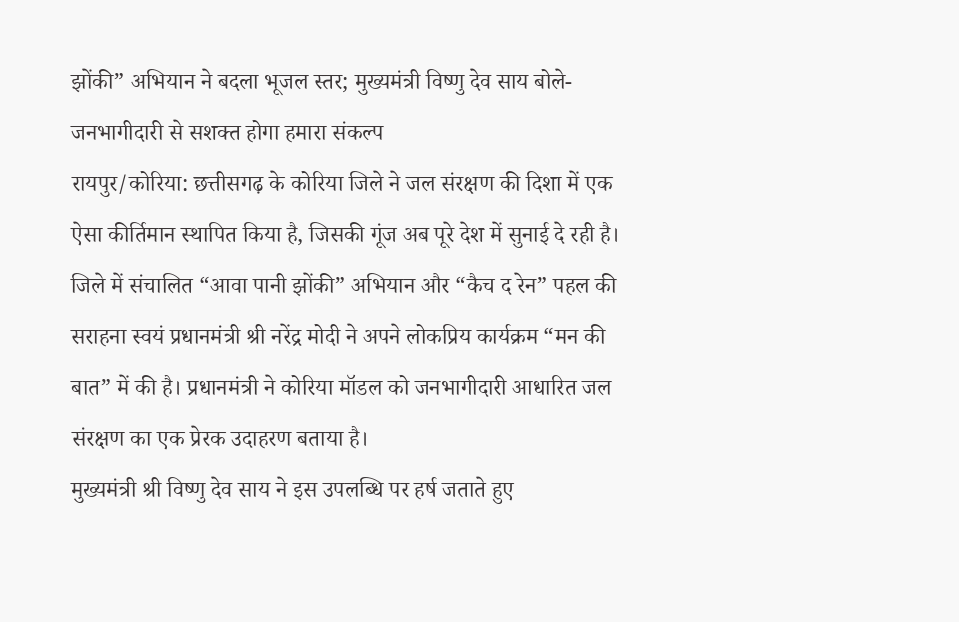झोंकी” अभियान ने बदला भूजल स्तर; मुख्यमंत्री विष्णु देव साय बोले- जनभागीदारी से सशक्त होगा हमारा संकल्प
रायपुर/कोरिया: छत्तीसगढ़ के कोरिया जिले ने जल संरक्षण की दिशा में एक ऐसा कीर्तिमान स्थापित किया है, जिसकी गूंज अब पूरे देश में सुनाई दे रही है। जिले में संचालित “आवा पानी झोंकी” अभियान और “कैच द रेन” पहल की सराहना स्वयं प्रधानमंत्री श्री नरेंद्र मोदी ने अपने लोकप्रिय कार्यक्रम “मन की बात” में की है। प्रधानमंत्री ने कोरिया मॉडल को जनभागीदारी आधारित जल संरक्षण का एक प्रेरक उदाहरण बताया है।
मुख्यमंत्री श्री विष्णु देव साय ने इस उपलब्धि पर हर्ष जताते हुए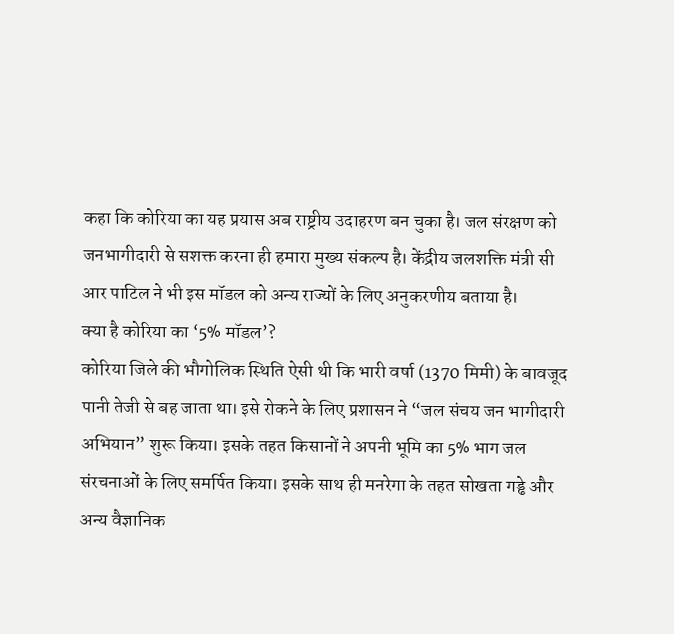कहा कि कोरिया का यह प्रयास अब राष्ट्रीय उदाहरण बन चुका है। जल संरक्षण को जनभागीदारी से सशक्त करना ही हमारा मुख्य संकल्प है। केंद्रीय जलशक्ति मंत्री सी आर पाटिल ने भी इस मॉडल को अन्य राज्यों के लिए अनुकरणीय बताया है।
क्या है कोरिया का ‘5% मॉडल’?
कोरिया जिले की भौगोलिक स्थिति ऐसी थी कि भारी वर्षा (1370 मिमी) के बावजूद पानी तेजी से बह जाता था। इसे रोकने के लिए प्रशासन ने “जल संचय जन भागीदारी अभियान” शुरू किया। इसके तहत किसानों ने अपनी भूमि का 5% भाग जल संरचनाओं के लिए समर्पित किया। इसके साथ ही मनरेगा के तहत सोखता गड्ढे और अन्य वैज्ञानिक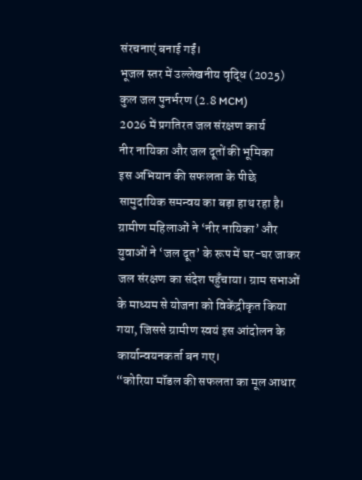संरचनाएं बनाई गईं।
भूजल स्तर में उल्लेखनीय वृद्धि (2025)
कुल जल पुनर्भरण (2.8 MCM)
2026 में प्रगतिरत जल संरक्षण कार्य
नीर नायिका और जल दूतों की भूमिका
इस अभियान की सफलता के पीछे सामुदायिक समन्वय का बड़ा हाथ रहा है। ग्रामीण महिलाओं ने ‘नीर नायिका’ और युवाओं ने ‘जल दूत’ के रूप में घर-घर जाकर जल संरक्षण का संदेश पहुँचाया। ग्राम सभाओं के माध्यम से योजना को विकेंद्रीकृत किया गया, जिससे ग्रामीण स्वयं इस आंदोलन के कार्यान्वयनकर्ता बन गए।
“कोरिया मॉडल की सफलता का मूल आधार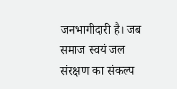जनभागीदारी है। जब समाज स्वयं जल संरक्षण का संकल्प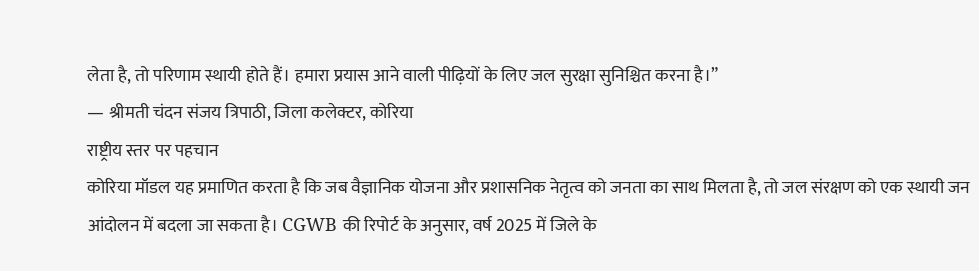लेता है, तो परिणाम स्थायी होते हैं। हमारा प्रयास आने वाली पीढ़ियों के लिए जल सुरक्षा सुनिश्चित करना है।”
— श्रीमती चंदन संजय त्रिपाठी, जिला कलेक्टर, कोरिया
राष्ट्रीय स्तर पर पहचान
कोरिया मॉडल यह प्रमाणित करता है कि जब वैज्ञानिक योजना और प्रशासनिक नेतृत्व को जनता का साथ मिलता है, तो जल संरक्षण को एक स्थायी जन आंदोलन में बदला जा सकता है। CGWB की रिपोर्ट के अनुसार, वर्ष 2025 में जिले के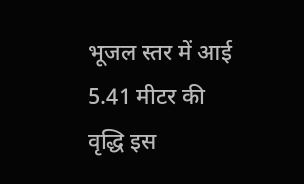भूजल स्तर में आई 5.41 मीटर की वृद्धि इस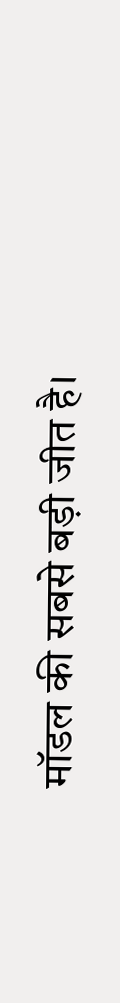मॉडल की सबसे बड़ी जीत है।